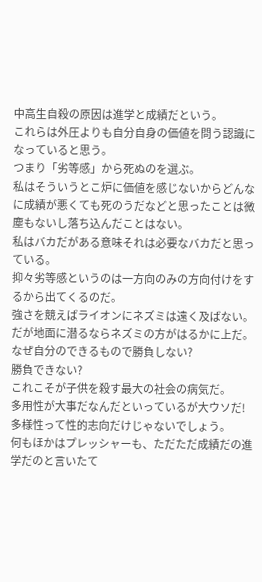中高生自殺の原因は進学と成績だという。
これらは外圧よりも自分自身の価値を問う認識になっていると思う。
つまり「劣等感」から死ぬのを選ぶ。
私はそういうとこ炉に価値を感じないからどんなに成績が悪くても死のうだなどと思ったことは微塵もないし落ち込んだことはない。
私はバカだがある意味それは必要なバカだと思っている。
抑々劣等感というのは一方向のみの方向付けをするから出てくるのだ。
強さを競えばライオンにネズミは遠く及ばない。
だが地面に潜るならネズミの方がはるかに上だ。
なぜ自分のできるもので勝負しない?
勝負できない?
これこそが子供を殺す最大の社会の病気だ。
多用性が大事だなんだといっているが大ウソだ!
多様性って性的志向だけじゃないでしょう。
何もほかはプレッシャーも、ただただ成績だの進学だのと言いたて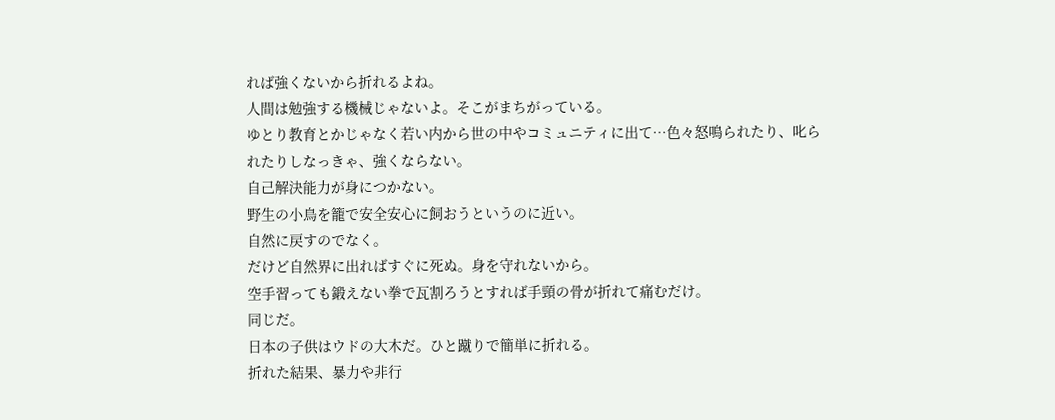れば強くないから折れるよね。
人間は勉強する機械じゃないよ。そこがまちがっている。
ゆとり教育とかじゃなく若い内から世の中やコミュニティに出て…色々怒鳴られたり、叱られたりしなっきゃ、強くならない。
自己解決能力が身につかない。
野生の小鳥を籠で安全安心に飼おうというのに近い。
自然に戻すのでなく。
だけど自然界に出ればすぐに死ぬ。身を守れないから。
空手習っても鍛えない拳で瓦割ろうとすれば手頸の骨が折れて痛むだけ。
同じだ。
日本の子供はウドの大木だ。ひと蹴りで簡単に折れる。
折れた結果、暴力や非行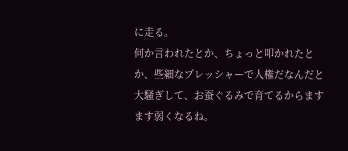に走る。
何か言われたとか、ちょっと叩かれたとか、些細なプレッシャーで人権だなんだと大騒ぎして、お蚕ぐるみで育てるからますます弱くなるね。